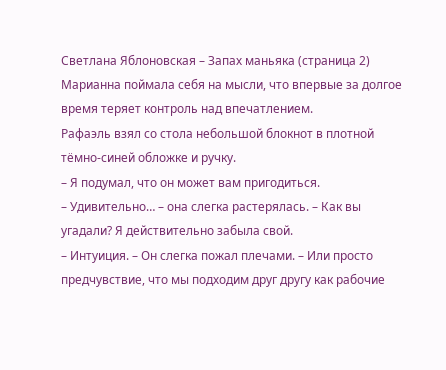Светлана Яблоновская – Запах маньяка (страница 2)
Марианна поймала себя на мысли, что впервые за долгое время теряет контроль над впечатлением.
Рафаэль взял со стола небольшой блокнот в плотной тёмно-синей обложке и ручку.
– Я подумал, что он может вам пригодиться.
– Удивительно… – она слегка растерялась. – Как вы угадали? Я действительно забыла свой.
– Интуиция. – Он слегка пожал плечами. – Или просто предчувствие, что мы подходим друг другу как рабочие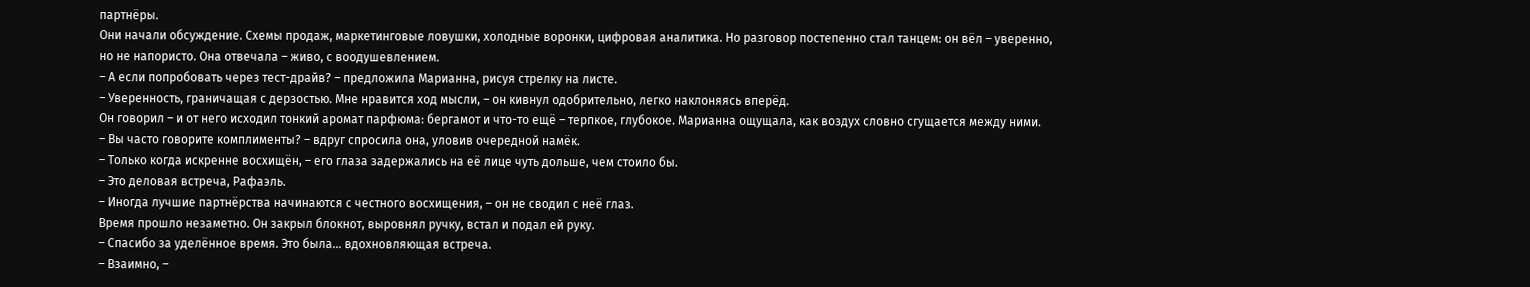партнёры.
Они начали обсуждение. Схемы продаж, маркетинговые ловушки, холодные воронки, цифровая аналитика. Но разговор постепенно стал танцем: он вёл – уверенно, но не напористо. Она отвечала – живо, с воодушевлением.
– А если попробовать через тест-драйв? – предложила Марианна, рисуя стрелку на листе.
– Уверенность, граничащая с дерзостью. Мне нравится ход мысли, – он кивнул одобрительно, легко наклоняясь вперёд.
Он говорил – и от него исходил тонкий аромат парфюма: бергамот и что-то ещё – терпкое, глубокое. Марианна ощущала, как воздух словно сгущается между ними.
– Вы часто говорите комплименты? – вдруг спросила она, уловив очередной намёк.
– Только когда искренне восхищён, – его глаза задержались на её лице чуть дольше, чем стоило бы.
– Это деловая встреча, Рафаэль.
– Иногда лучшие партнёрства начинаются с честного восхищения, – он не сводил с неё глаз.
Время прошло незаметно. Он закрыл блокнот, выровнял ручку, встал и подал ей руку.
– Спасибо за уделённое время. Это была… вдохновляющая встреча.
– Взаимно, –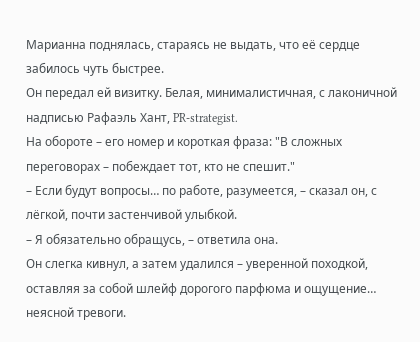Марианна поднялась, стараясь не выдать, что её сердце забилось чуть быстрее.
Он передал ей визитку. Белая, минималистичная, с лаконичной надписью Рафаэль Хант, PR-strategist.
На обороте – его номер и короткая фраза: "В сложных переговорах – побеждает тот, кто не спешит."
– Если будут вопросы… по работе, разумеется, – сказал он, с лёгкой, почти застенчивой улыбкой.
– Я обязательно обращусь, – ответила она.
Он слегка кивнул, а затем удалился – уверенной походкой, оставляя за собой шлейф дорогого парфюма и ощущение… неясной тревоги.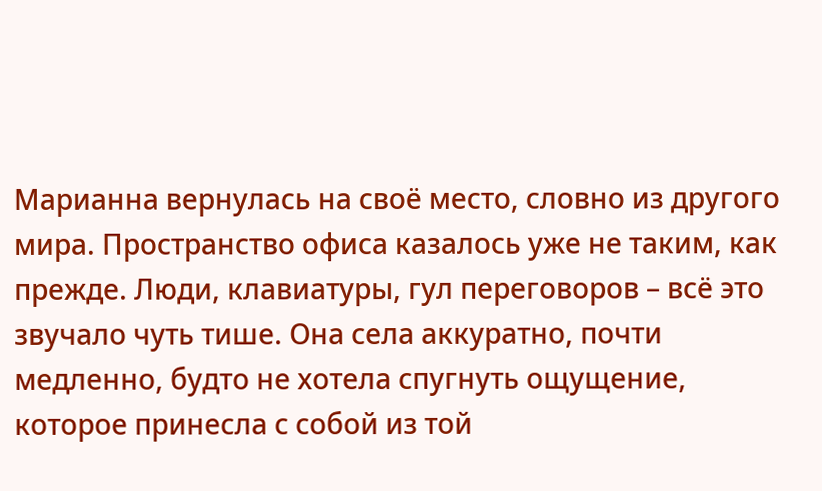Марианна вернулась на своё место, словно из другого мира. Пространство офиса казалось уже не таким, как прежде. Люди, клавиатуры, гул переговоров – всё это звучало чуть тише. Она села аккуратно, почти медленно, будто не хотела спугнуть ощущение, которое принесла с собой из той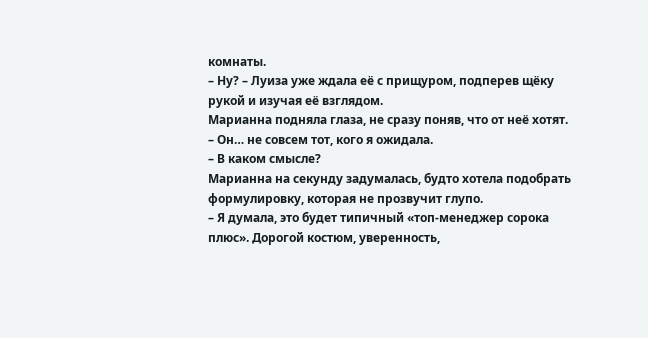комнаты.
– Ну? – Луиза уже ждала её с прищуром, подперев щёку рукой и изучая её взглядом.
Марианна подняла глаза, не сразу поняв, что от неё хотят.
– Он… не совсем тот, кого я ожидала.
– В каком смысле?
Марианна на секунду задумалась, будто хотела подобрать формулировку, которая не прозвучит глупо.
– Я думала, это будет типичный «топ-менеджер сорока плюс». Дорогой костюм, уверенность,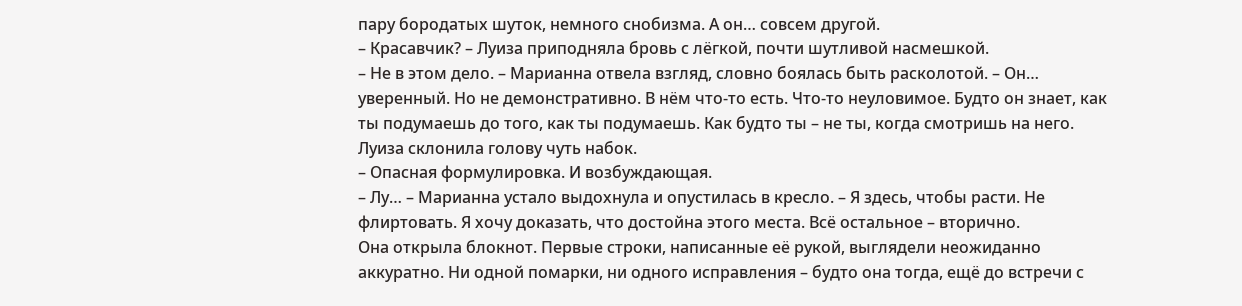пару бородатых шуток, немного снобизма. А он… совсем другой.
– Красавчик? – Луиза приподняла бровь с лёгкой, почти шутливой насмешкой.
– Не в этом дело. – Марианна отвела взгляд, словно боялась быть расколотой. – Он… уверенный. Но не демонстративно. В нём что-то есть. Что-то неуловимое. Будто он знает, как ты подумаешь до того, как ты подумаешь. Как будто ты – не ты, когда смотришь на него.
Луиза склонила голову чуть набок.
– Опасная формулировка. И возбуждающая.
– Лу… – Марианна устало выдохнула и опустилась в кресло. – Я здесь, чтобы расти. Не флиртовать. Я хочу доказать, что достойна этого места. Всё остальное – вторично.
Она открыла блокнот. Первые строки, написанные её рукой, выглядели неожиданно аккуратно. Ни одной помарки, ни одного исправления – будто она тогда, ещё до встречи с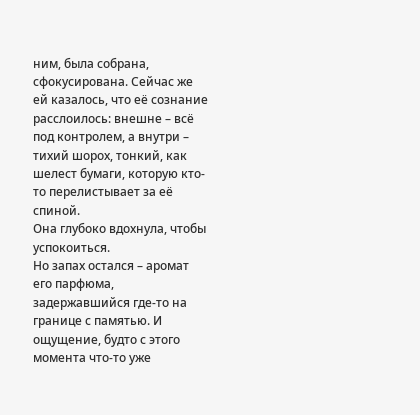ним, была собрана, сфокусирована. Сейчас же ей казалось, что её сознание расслоилось: внешне – всё под контролем, а внутри – тихий шорох, тонкий, как шелест бумаги, которую кто-то перелистывает за её спиной.
Она глубоко вдохнула, чтобы успокоиться.
Но запах остался – аромат его парфюма, задержавшийся где-то на границе с памятью. И ощущение, будто с этого момента что-то уже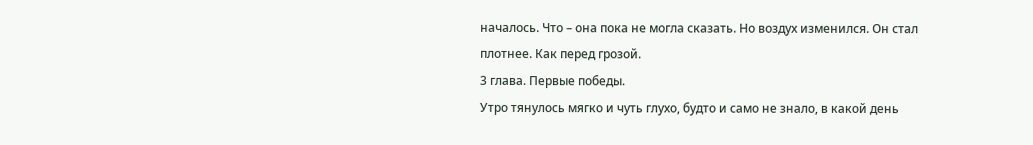началось. Что – она пока не могла сказать. Но воздух изменился. Он стал плотнее. Как перед грозой.
3 глава. Первые победы.
Утро тянулось мягко и чуть глухо, будто и само не знало, в какой день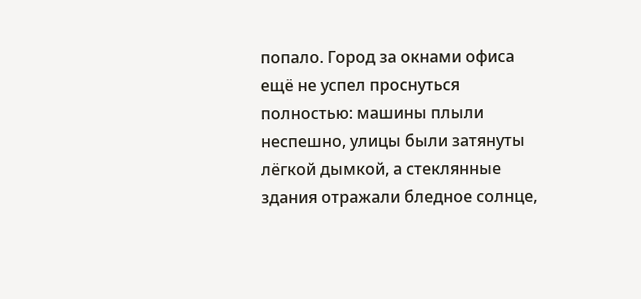попало. Город за окнами офиса ещё не успел проснуться полностью: машины плыли неспешно, улицы были затянуты лёгкой дымкой, а стеклянные здания отражали бледное солнце,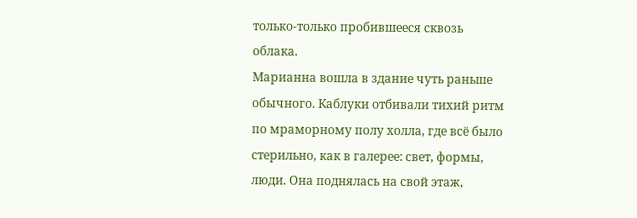только-только пробившееся сквозь облака.
Марианна вошла в здание чуть раньше обычного. Каблуки отбивали тихий ритм по мраморному полу холла, где всё было стерильно, как в галерее: свет, формы, люди. Она поднялась на свой этаж,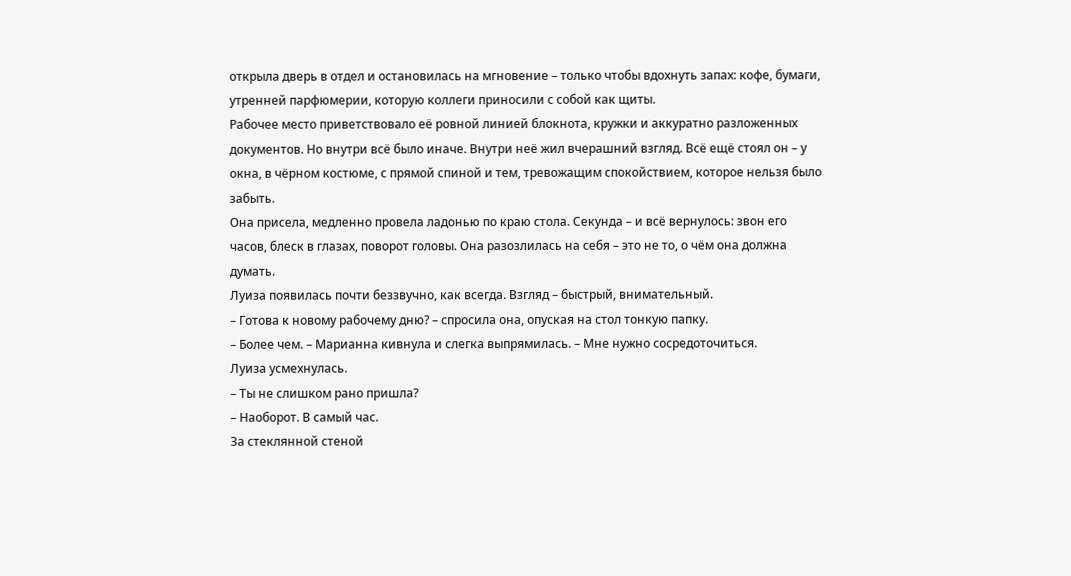открыла дверь в отдел и остановилась на мгновение – только чтобы вдохнуть запах: кофе, бумаги, утренней парфюмерии, которую коллеги приносили с собой как щиты.
Рабочее место приветствовало её ровной линией блокнота, кружки и аккуратно разложенных документов. Но внутри всё было иначе. Внутри неё жил вчерашний взгляд. Всё ещё стоял он – у окна, в чёрном костюме, с прямой спиной и тем, тревожащим спокойствием, которое нельзя было забыть.
Она присела, медленно провела ладонью по краю стола. Секунда – и всё вернулось: звон его часов, блеск в глазах, поворот головы. Она разозлилась на себя – это не то, о чём она должна думать.
Луиза появилась почти беззвучно, как всегда. Взгляд – быстрый, внимательный.
– Готова к новому рабочему дню? – спросила она, опуская на стол тонкую папку.
– Более чем. – Марианна кивнула и слегка выпрямилась. – Мне нужно сосредоточиться.
Луиза усмехнулась.
– Ты не слишком рано пришла?
– Наоборот. В самый час.
За стеклянной стеной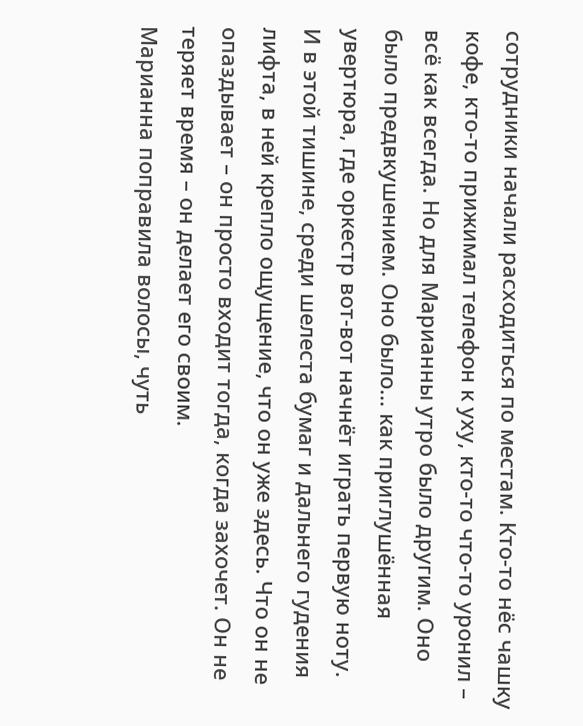сотрудники начали расходиться по местам. Кто-то нёс чашку кофе, кто-то прижимал телефон к уху, кто-то что-то уронил – всё как всегда. Но для Марианны утро было другим. Оно было предвкушением. Оно было… как приглушённая увертюра, где оркестр вот-вот начнёт играть первую ноту.
И в этой тишине, среди шелеста бумаг и дальнего гудения лифта, в ней крепло ощущение, что он уже здесь. Что он не опаздывает – он просто входит тогда, когда захочет. Он не теряет время – он делает его своим.
Марианна поправила волосы, чуть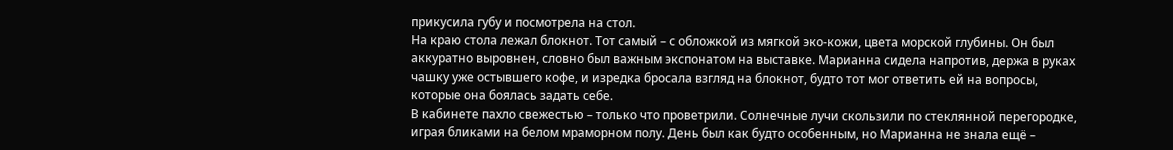прикусила губу и посмотрела на стол.
На краю стола лежал блокнот. Тот самый – с обложкой из мягкой эко-кожи, цвета морской глубины. Он был аккуратно выровнен, словно был важным экспонатом на выставке. Марианна сидела напротив, держа в руках чашку уже остывшего кофе, и изредка бросала взгляд на блокнот, будто тот мог ответить ей на вопросы, которые она боялась задать себе.
В кабинете пахло свежестью – только что проветрили. Солнечные лучи скользили по стеклянной перегородке, играя бликами на белом мраморном полу. День был как будто особенным, но Марианна не знала ещё –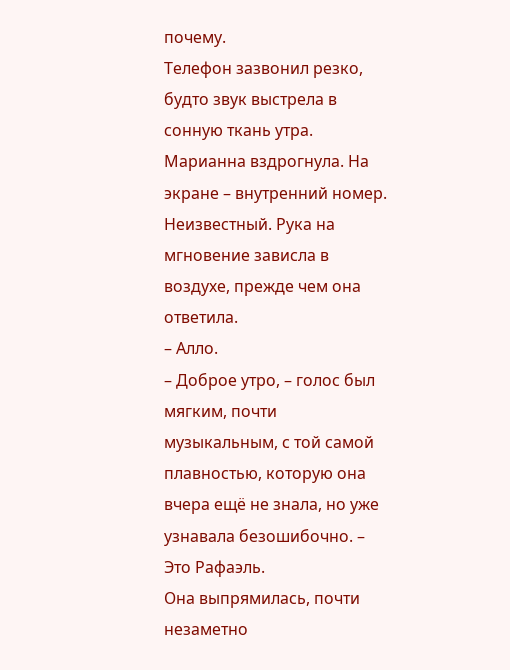почему.
Телефон зазвонил резко, будто звук выстрела в сонную ткань утра. Марианна вздрогнула. На экране – внутренний номер. Неизвестный. Рука на мгновение зависла в воздухе, прежде чем она ответила.
– Алло.
– Доброе утро, – голос был мягким, почти музыкальным, с той самой плавностью, которую она вчера ещё не знала, но уже узнавала безошибочно. – Это Рафаэль.
Она выпрямилась, почти незаметно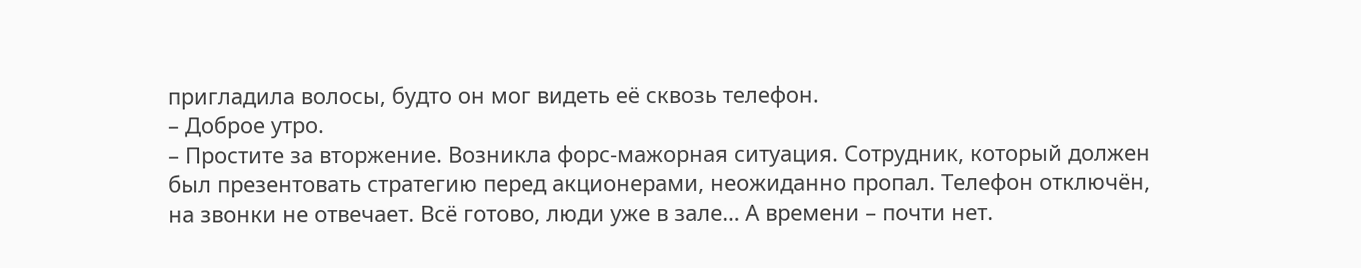пригладила волосы, будто он мог видеть её сквозь телефон.
– Доброе утро.
– Простите за вторжение. Возникла форс-мажорная ситуация. Сотрудник, который должен был презентовать стратегию перед акционерами, неожиданно пропал. Телефон отключён, на звонки не отвечает. Всё готово, люди уже в зале… А времени – почти нет.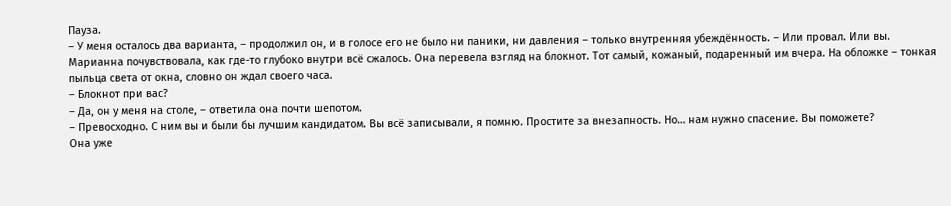Пауза.
– У меня осталось два варианта, – продолжил он, и в голосе его не было ни паники, ни давления – только внутренняя убеждённость. – Или провал. Или вы.
Марианна почувствовала, как где-то глубоко внутри всё сжалось. Она перевела взгляд на блокнот. Тот самый, кожаный, подаренный им вчера. На обложке – тонкая пыльца света от окна, словно он ждал своего часа.
– Блокнот при вас?
– Да, он у меня на столе, – ответила она почти шепотом.
– Превосходно. С ним вы и были бы лучшим кандидатом. Вы всё записывали, я помню. Простите за внезапность. Но… нам нужно спасение. Вы поможете?
Она уже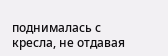поднималась с кресла, не отдавая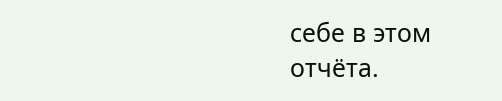себе в этом отчёта.